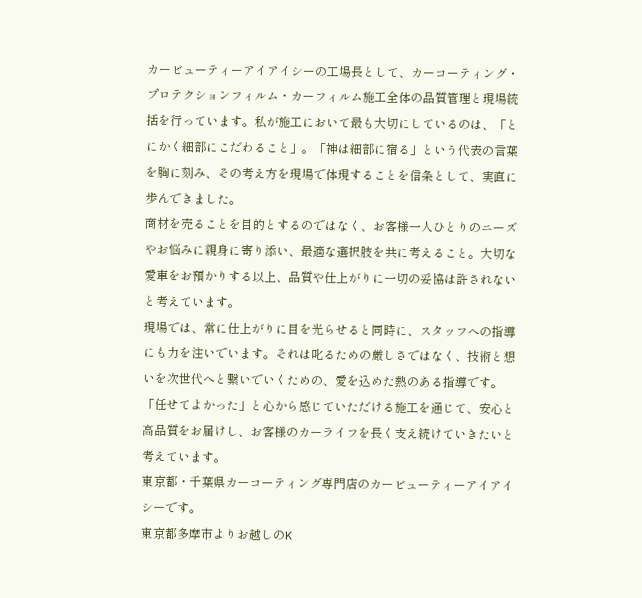カービューティーアイアイシーの工場長として、カーコーティング・プロテクションフィルム・カーフィルム施工全体の品質管理と現場統括を行っています。私が施工において最も大切にしているのは、「とにかく細部にこだわること」。「神は細部に宿る」という代表の言葉を胸に刻み、その考え方を現場で体現することを信条として、実直に歩んできました。
商材を売ることを目的とするのではなく、お客様一人ひとりのニーズやお悩みに親身に寄り添い、最適な選択肢を共に考えること。大切な愛車をお預かりする以上、品質や仕上がりに一切の妥協は許されないと考えています。
現場では、常に仕上がりに目を光らせると同時に、スタッフへの指導にも力を注いでいます。それは叱るための厳しさではなく、技術と想いを次世代へと繋いでいくための、愛を込めた熱のある指導です。
「任せてよかった」と心から感じていただける施工を通じて、安心と高品質をお届けし、お客様のカーライフを長く支え続けていきたいと考えています。
東京都・千葉県カーコーティング専門店のカービューティーアイアイシーです。
東京都多摩市よりお越しのK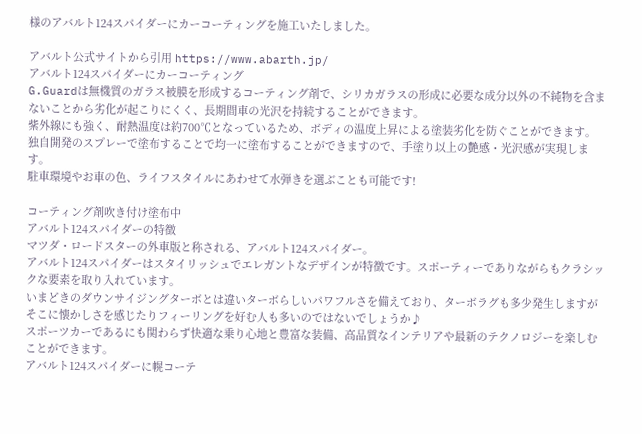様のアバルト124スパイダーにカーコーティングを施工いたしました。

アバルト公式サイトから引用 https://www.abarth.jp/
アバルト124スパイダーにカーコーティング
G.Guardは無機質のガラス被膜を形成するコーティング剤で、シリカガラスの形成に必要な成分以外の不純物を含まないことから劣化が起こりにくく、長期間車の光沢を持続することができます。
紫外線にも強く、耐熱温度は約700℃となっているため、ボディの温度上昇による塗装劣化を防ぐことができます。
独自開発のスプレーで塗布することで均一に塗布することができますので、手塗り以上の艶感・光沢感が実現します。
駐車環境やお車の色、ライフスタイルにあわせて水弾きを選ぶことも可能です!

コーティング剤吹き付け塗布中
アバルト124スパイダーの特徴
マツダ・ロードスターの外車版と称される、アバルト124スパイダー。
アバルト124スパイダーはスタイリッシュでエレガントなデザインが特徴です。スポーティーでありながらもクラシックな要素を取り入れています。
いまどきのダウンサイジングターボとは違いターボらしいパワフルさを備えており、ターボラグも多少発生しますがそこに懐かしさを感じたりフィーリングを好む人も多いのではないでしょうか♪
スポーツカーであるにも関わらず快適な乗り心地と豊富な装備、高品質なインテリアや最新のテクノロジーを楽しむことができます。
アバルト124スパイダーに幌コーテ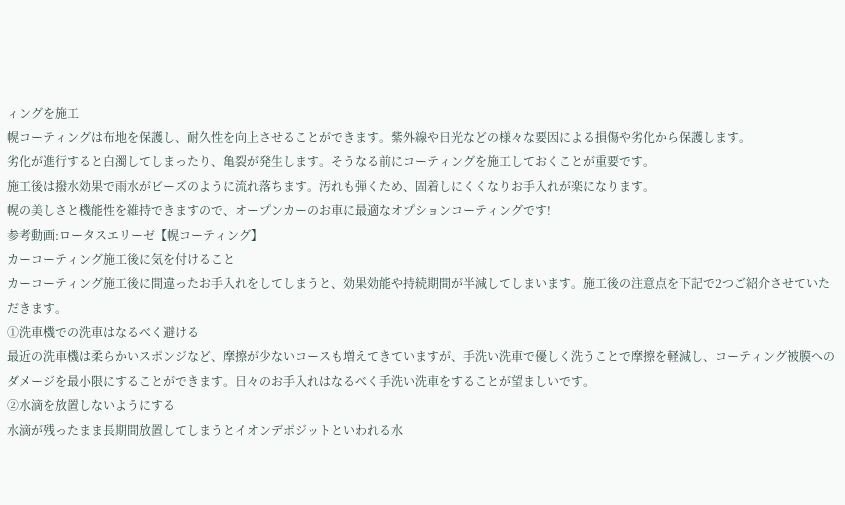ィングを施工
幌コーティングは布地を保護し、耐久性を向上させることができます。紫外線や日光などの様々な要因による損傷や劣化から保護します。
劣化が進行すると白濁してしまったり、亀裂が発生します。そうなる前にコーティングを施工しておくことが重要です。
施工後は撥水効果で雨水がビーズのように流れ落ちます。汚れも弾くため、固着しにくくなりお手入れが楽になります。
幌の美しさと機能性を維持できますので、オープンカーのお車に最適なオプションコーティングです!
参考動画:ロータスエリーゼ【幌コーティング】
カーコーティング施工後に気を付けること
カーコーティング施工後に間違ったお手入れをしてしまうと、効果効能や持続期間が半減してしまいます。施工後の注意点を下記で2つご紹介させていただきます。
①洗車機での洗車はなるべく避ける
最近の洗車機は柔らかいスポンジなど、摩擦が少ないコースも増えてきていますが、手洗い洗車で優しく洗うことで摩擦を軽減し、コーティング被膜へのダメージを最小限にすることができます。日々のお手入れはなるべく手洗い洗車をすることが望ましいです。
②水滴を放置しないようにする
水滴が残ったまま長期間放置してしまうとイオンデポジットといわれる水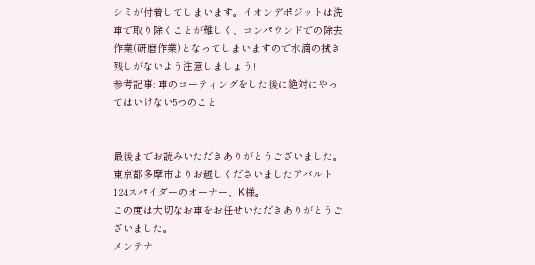シミが付着してしまいます。イオンデポジットは洗車で取り除くことが難しく、コンパウンドでの除去作業(研磨作業)となってしまいますので水滴の拭き残しがないよう注意しましょう!
参考記事: 車のコーティングをした後に絶対にやってはいけない5つのこと


最後までお読みいただきありがとうございました。
東京都多摩市よりお越しくださいましたアバルト124スパイダーのオーナー、K様。
この度は大切なお車をお任せいただきありがとうございました。
メンテナ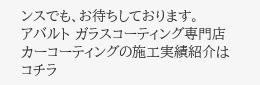ンスでも、お待ちしております。
アバルト ガラスコーティング専門店 カーコーティングの施工実績紹介はコチラ